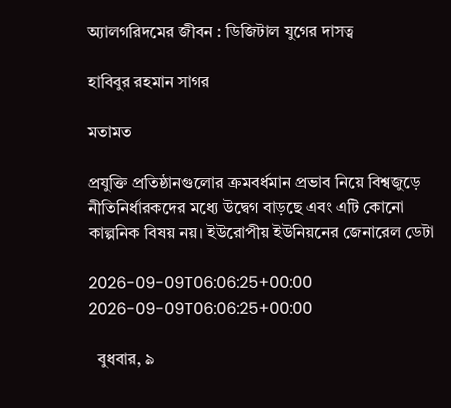অ্যালগরিদমের জীবন : ডিজিটাল যুগের দাসত্ব

হাবিবুর রহমান সাগর

মতামত

প্রযুক্তি প্রতিষ্ঠানগুলোর ক্রমবর্ধমান প্রভাব নিয়ে বিশ্বজুড়ে নীতিনির্ধারকদের মধ্যে উদ্বেগ বাড়ছে এবং এটি কোনো কাল্পনিক বিষয় নয়। ইউরোপীয় ইউনিয়নের জেনারেল ডেটা

2026-09-09T06:06:25+00:00
2026-09-09T06:06:25+00:00

  বুধবার, ৯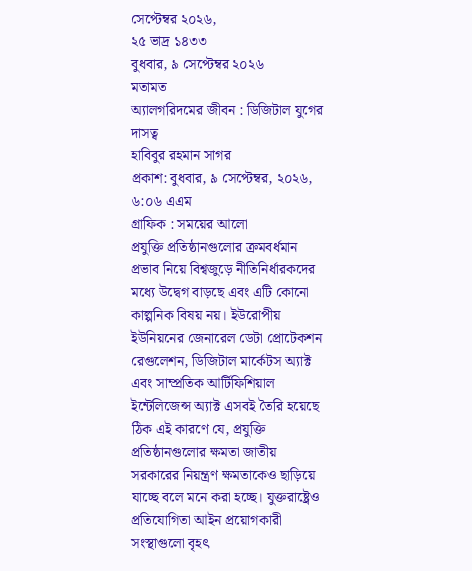সেপ্টেম্বর ২০২৬,
২৫ ভাদ্র ১৪৩৩
বুধবার, ৯ সেপ্টেম্বর ২০২৬
মতামত
অ্যালগরিদমের জীবন : ডিজিটাল যুগের দাসত্ব
হাবিবুর রহমান সাগর
প্রকাশ: বুধবার, ৯ সেপ্টেম্বর, ২০২৬, ৬:০৬ এএম
গ্রাফিক : সময়ের আলো
প্রযুক্তি প্রতিষ্ঠানগুলোর ক্রমবর্ধমান প্রভাব নিয়ে বিশ্বজুড়ে নীতিনির্ধারকদের মধ্যে উদ্বেগ বাড়ছে এবং এটি কোনো কাল্পনিক বিষয় নয়। ইউরোপীয় ইউনিয়নের জেনারেল ডেটা প্রোটেকশন রেগুলেশন, ডিজিটাল মার্কেটস অ্যাক্ট এবং সাম্প্রতিক আর্টিফিশিয়াল ইন্টেলিজেন্স অ্যাক্ট এসবই তৈরি হয়েছে ঠিক এই কারণে যে, প্রযুক্তি প্রতিষ্ঠানগুলোর ক্ষমতা জাতীয় সরকারের নিয়ন্ত্রণ ক্ষমতাকেও ছাড়িয়ে যাচ্ছে বলে মনে করা হচ্ছে। যুক্তরাষ্ট্রেও প্রতিযোগিতা আইন প্রয়োগকারী সংস্থাগুলো বৃহৎ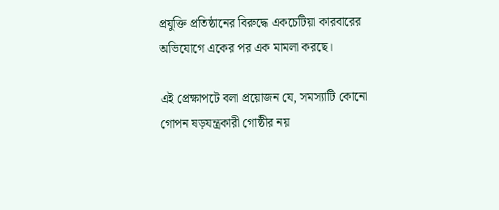প্রযুক্তি প্রতিষ্ঠানের বিরুদ্ধে একচেটিয়া কারবারের অভিযোগে একের পর এক মামলা করছে।

এই প্রেক্ষাপটে বলা প্রয়োজন যে, সমস্যাটি কোনো গোপন ষড়যন্ত্রকারী গোষ্ঠীর নয়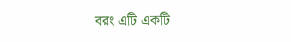বরং এটি একটি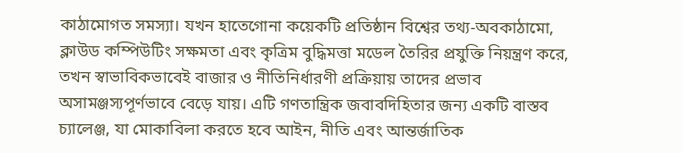কাঠামোগত সমস্যা। যখন হাতেগোনা কয়েকটি প্রতিষ্ঠান বিশ্বের তথ্য-অবকাঠামো, ক্লাউড কম্পিউটিং সক্ষমতা এবং কৃত্রিম বুদ্ধিমত্তা মডেল তৈরির প্রযুক্তি নিয়ন্ত্রণ করে, তখন স্বাভাবিকভাবেই বাজার ও নীতিনির্ধারণী প্রক্রিয়ায় তাদের প্রভাব অসামঞ্জস্যপূর্ণভাবে বেড়ে যায়। এটি গণতান্ত্রিক জবাবদিহিতার জন্য একটি বাস্তব চ্যালেঞ্জ, যা মোকাবিলা করতে হবে আইন, নীতি এবং আন্তর্জাতিক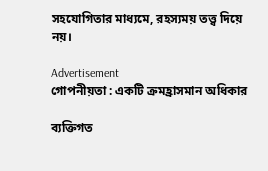সহযোগিতার মাধ্যমে, রহস্যময় তত্ত্ব দিয়ে নয়।

Advertisement
গোপনীয়তা : একটি ক্রমহ্রাসমান অধিকার

ব্যক্তিগত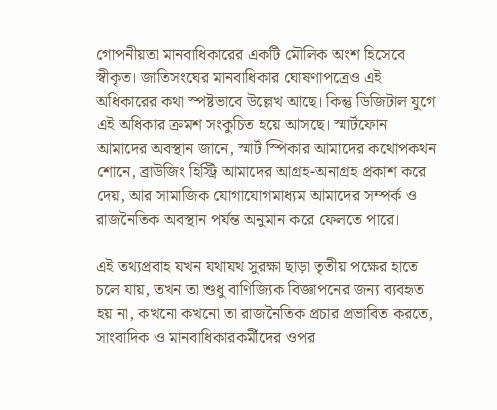গোপনীয়তা মানবাধিকারের একটি মৌলিক অংশ হিসেবে স্বীকৃত। জাতিসংঘের মানবাধিকার ঘোষণাপত্রেও এই অধিকারের কথা স্পষ্টভাবে উল্লেখ আছে। কিন্তু ডিজিটাল যুগে এই অধিকার ক্রমশ সংকুচিত হয়ে আসছে। স্মার্টফোন আমাদের অবস্থান জানে, স্মার্ট স্পিকার আমাদের কথোপকথন শোনে, ব্রাউজিং হিস্ট্রি আমাদের আগ্রহ-অনাগ্রহ প্রকাশ করে দেয়, আর সামাজিক যোগাযোগমাধ্যম আমাদের সম্পর্ক ও রাজনৈতিক অবস্থান পর্যন্ত অনুমান করে ফেলতে পারে।

এই তথ্যপ্রবাহ যখন যথাযথ সুরক্ষা ছাড়া তৃতীয় পক্ষের হাতে চলে যায়, তখন তা শুধু বাণিজ্যিক বিজ্ঞাপনের জন্য ব্যবহৃত হয় না, কখনো কখনো তা রাজনৈতিক প্রচার প্রভাবিত করতে, সাংবাদিক ও মানবাধিকারকর্মীদের ওপর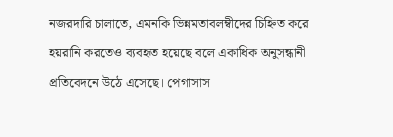নজরদারি চালাতে, এমনকি ভিন্নমতাবলম্বীদের চিহ্নিত করে হয়রানি করতেও ব্যবহৃত হয়েছে বলে একাধিক অনুসন্ধানী প্রতিবেদনে উঠে এসেছে। পেগাসাস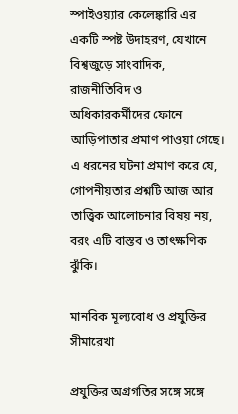স্পাইওয়্যার কেলেঙ্কারি এর একটি স্পষ্ট উদাহরণ, যেখানে বিশ্বজুড়ে সাংবাদিক, রাজনীতিবিদ ও অধিকারকর্মীদের ফোনে আড়িপাতার প্রমাণ পাওয়া গেছে। এ ধরনের ঘটনা প্রমাণ করে যে, গোপনীয়তার প্রশ্নটি আজ আর তাত্ত্বিক আলোচনার বিষয় নয়, বরং এটি বাস্তব ও তাৎক্ষণিক ঝুঁকি।

মানবিক মূল্যবোধ ও প্রযুক্তির সীমারেখা

প্রযুক্তির অগ্রগতির সঙ্গে সঙ্গে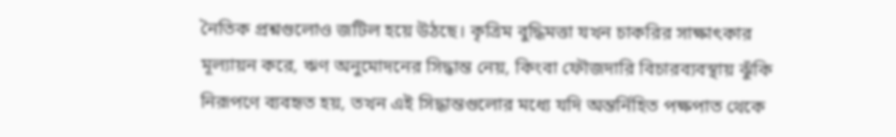নৈতিক প্রশ্নগুলোও জটিল হয়ে উঠছে। কৃত্রিম বুদ্ধিমত্তা যখন চাকরির সাক্ষাৎকার মূল্যায়ন করে, ঋণ অনুমোদনের সিদ্ধান্ত নেয়, কিংবা ফৌজদারি বিচারব্যবস্থায় ঝুঁকি নিরূপণে ব্যবহৃত হয়, তখন এই সিদ্ধান্তগুলোর মধ্যে যদি অন্তর্নিহিত পক্ষপাত থেকে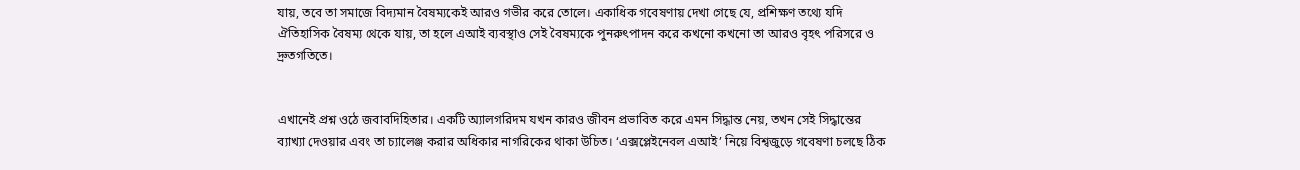যায়, তবে তা সমাজে বিদ্যমান বৈষম্যকেই আরও গভীর করে তোলে। একাধিক গবেষণায় দেখা গেছে যে, প্রশিক্ষণ তথ্যে যদি ঐতিহাসিক বৈষম্য থেকে যায়, তা হলে এআই ব্যবস্থাও সেই বৈষম্যকে পুনরুৎপাদন করে কখনো কখনো তা আরও বৃহৎ পরিসরে ও দ্রুতগতিতে।


এখানেই প্রশ্ন ওঠে জবাবদিহিতার। একটি অ্যালগরিদম যখন কারও জীবন প্রভাবিত করে এমন সিদ্ধান্ত নেয়, তখন সেই সিদ্ধান্তের ব্যাখ্যা দেওয়ার এবং তা চ্যালেঞ্জ করার অধিকার নাগরিকের থাকা উচিত। ‘এক্সপ্লেইনেবল এআই’ নিয়ে বিশ্বজুড়ে গবেষণা চলছে ঠিক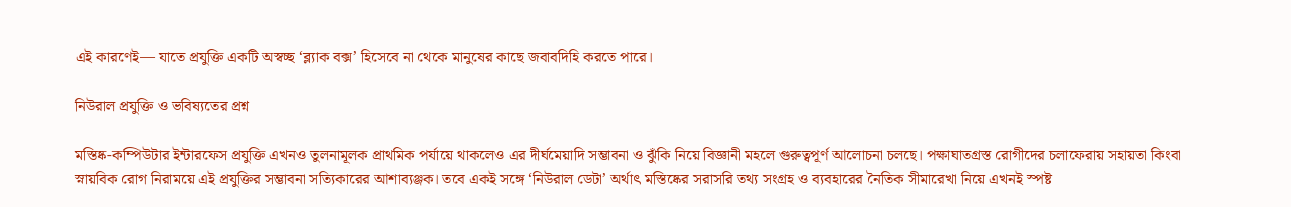এই কারণেই— যাতে প্রযুক্তি একটি অস্বচ্ছ ‘ব্ল্যাক বক্স’ হিসেবে না থেকে মানুষের কাছে জবাবদিহি করতে পারে।

নিউরাল প্রযুক্তি ও ভবিষ্যতের প্রশ্ন

মস্তিষ্ক-কম্পিউটার ইন্টারফেস প্রযুক্তি এখনও তুলনামূলক প্রাথমিক পর্যায়ে থাকলেও এর দীর্ঘমেয়াদি সম্ভাবনা ও ঝুঁকি নিয়ে বিজ্ঞানী মহলে গুরুত্বপূর্ণ আলোচনা চলছে। পক্ষাঘাতগ্রস্ত রোগীদের চলাফেরায় সহায়তা কিংবা স্নায়বিক রোগ নিরাময়ে এই প্রযুক্তির সম্ভাবনা সত্যিকারের আশাব্যঞ্জক। তবে একই সঙ্গে ‘নিউরাল ডেটা’ অর্থাৎ মস্তিষ্কের সরাসরি তথ্য সংগ্রহ ও ব্যবহারের নৈতিক সীমারেখা নিয়ে এখনই স্পষ্ট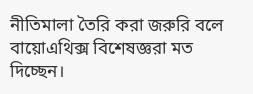নীতিমালা তৈরি করা জরুরি বলে বায়োএথিক্স বিশেষজ্ঞরা মত দিচ্ছেন।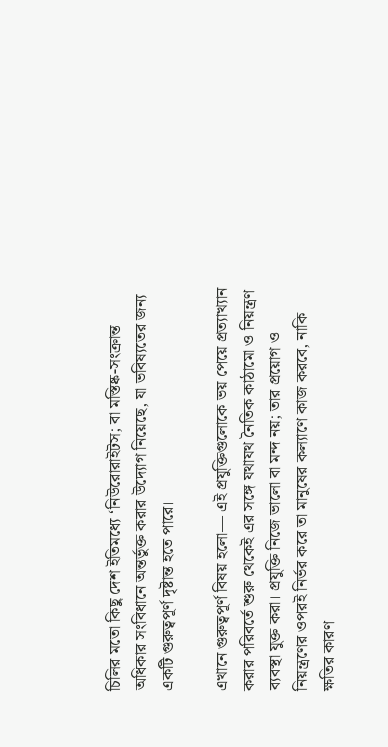চিলির মতো কিছু দেশ ইতিমধ্যে ‘নিউরোরাইটস; বা মস্তিষ্ক-সংক্রান্ত অধিকার সংবিধানে অন্তর্ভুক্ত করার উদ্যোগ নিয়েছে, যা ভবিষ্যতের জন্য একটি গুরুত্বপূর্ণ দৃষ্টান্ত হতে পারে।

এখানে গুরুত্বপূর্ণ বিষয় হলো— এই প্রযুক্তিগুলোকে ভয় পেয়ে প্রত্যাখ্যান করার পরিবর্তে শুরু থেকেই এর সঙ্গে যথাযথ নৈতিক কাঠামো ও নিয়ন্ত্রণ ব্যবস্থা যুক্ত করা। প্রযুক্তি নিজে ভালো বা মন্দ নয়; তার প্রয়োগ ও নিয়ন্ত্রণের ওপরই নির্ভর করে তা মানুষের কল্যাণে কাজ করবে, নাকি ক্ষতির কারণ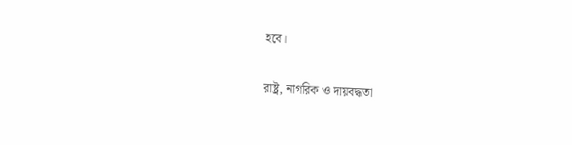হবে।

রাষ্ট্র, নাগরিক ও দায়বদ্ধতা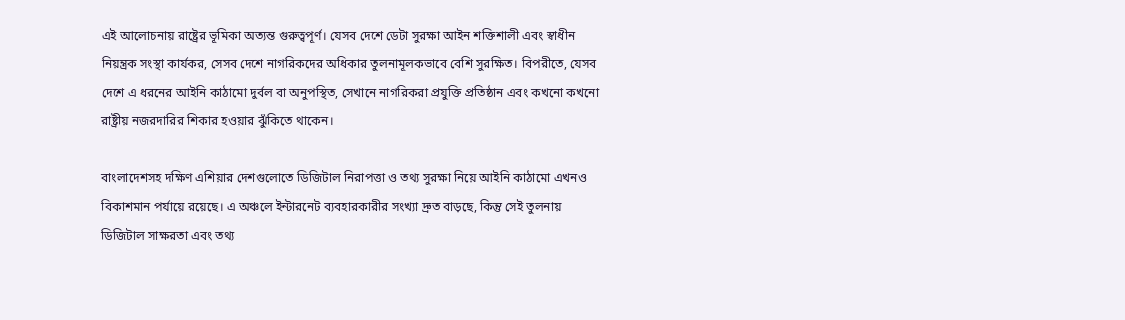এই আলোচনায় রাষ্ট্রের ভূমিকা অত্যন্ত গুরুত্বপূর্ণ। যেসব দেশে ডেটা সুরক্ষা আইন শক্তিশালী এবং স্বাধীন নিয়ন্ত্রক সংস্থা কার্যকর, সেসব দেশে নাগরিকদের অধিকার তুলনামূলকভাবে বেশি সুরক্ষিত। বিপরীতে, যেসব দেশে এ ধরনের আইনি কাঠামো দুর্বল বা অনুপস্থিত, সেখানে নাগরিকরা প্রযুক্তি প্রতিষ্ঠান এবং কখনো কখনো রাষ্ট্রীয় নজরদারির শিকার হওয়ার ঝুঁকিতে থাকেন।

বাংলাদেশসহ দক্ষিণ এশিয়ার দেশগুলোতে ডিজিটাল নিরাপত্তা ও তথ্য সুরক্ষা নিয়ে আইনি কাঠামো এখনও বিকাশমান পর্যায়ে রয়েছে। এ অঞ্চলে ইন্টারনেট ব্যবহারকারীর সংখ্যা দ্রুত বাড়ছে, কিন্তু সেই তুলনায় ডিজিটাল সাক্ষরতা এবং তথ্য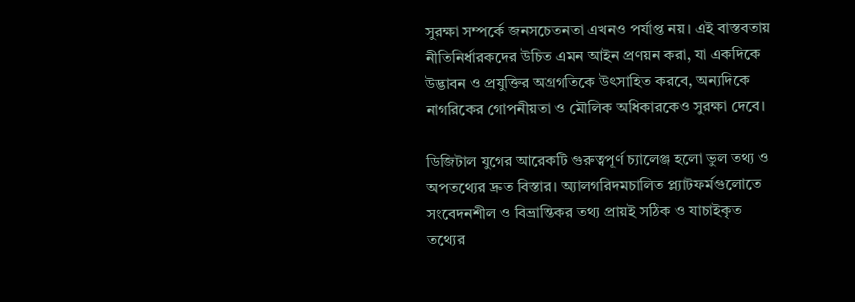সুরক্ষা সম্পর্কে জনসচেতনতা এখনও পর্যাপ্ত নয়। এই বাস্তবতায় নীতিনির্ধারকদের উচিত এমন আইন প্রণয়ন করা, যা একদিকে উদ্ভাবন ও প্রযুক্তির অগ্রগতিকে উৎসাহিত করবে, অন্যদিকে নাগরিকের গোপনীয়তা ও মৌলিক অধিকারকেও সুরক্ষা দেবে।

ডিজিটাল যুগের আরেকটি গুরুত্বপূর্ণ চ্যালেঞ্জ হলো ভুল তথ্য ও অপতথ্যের দ্রুত বিস্তার। অ্যালগরিদমচালিত প্ল্যাটফর্মগুলোতে সংবেদনশীল ও বিভ্রান্তিকর তথ্য প্রায়ই সঠিক ও যাচাইকৃত তথ্যের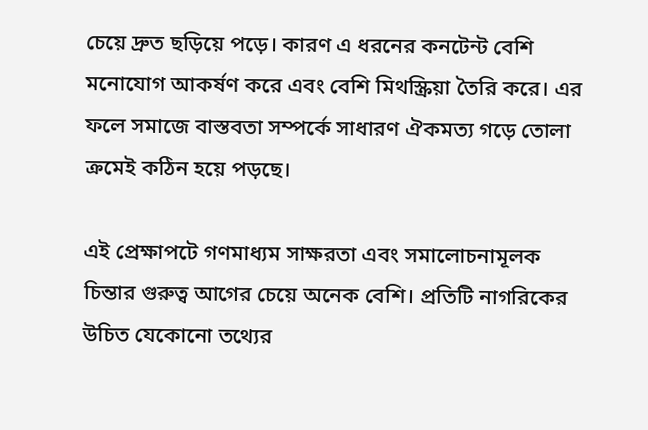চেয়ে দ্রুত ছড়িয়ে পড়ে। কারণ এ ধরনের কনটেন্ট বেশি মনোযোগ আকর্ষণ করে এবং বেশি মিথস্ক্রিয়া তৈরি করে। এর ফলে সমাজে বাস্তবতা সম্পর্কে সাধারণ ঐকমত্য গড়ে তোলা ক্রমেই কঠিন হয়ে পড়ছে।

এই প্রেক্ষাপটে গণমাধ্যম সাক্ষরতা এবং সমালোচনামূলক চিন্তার গুরুত্ব আগের চেয়ে অনেক বেশি। প্রতিটি নাগরিকের উচিত যেকোনো তথ্যের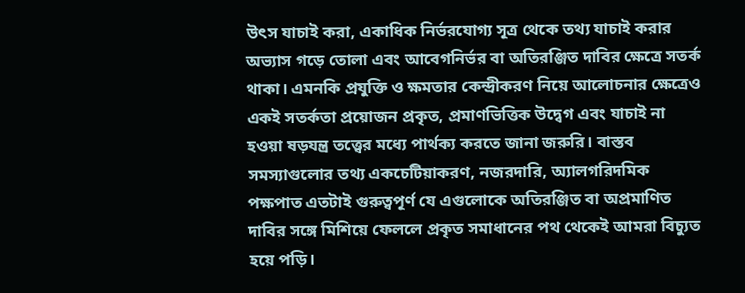উৎস যাচাই করা, একাধিক নির্ভরযোগ্য সূত্র থেকে তথ্য যাচাই করার অভ্যাস গড়ে তোলা এবং আবেগনির্ভর বা অতিরঞ্জিত দাবির ক্ষেত্রে সতর্ক থাকা। এমনকি প্রযুক্তি ও ক্ষমতার কেন্দ্রীকরণ নিয়ে আলোচনার ক্ষেত্রেও একই সতর্কতা প্রয়োজন প্রকৃত, প্রমাণভিত্তিক উদ্বেগ এবং যাচাই না হওয়া ষড়যন্ত্র তত্ত্বের মধ্যে পার্থক্য করতে জানা জরুরি। বাস্তব সমস্যাগুলোর তথ্য একচেটিয়াকরণ, নজরদারি, অ্যালগরিদমিক পক্ষপাত এতটাই গুরুত্বপূর্ণ যে এগুলোকে অতিরঞ্জিত বা অপ্রমাণিত দাবির সঙ্গে মিশিয়ে ফেললে প্রকৃত সমাধানের পথ থেকেই আমরা বিচ্যুত হয়ে পড়ি।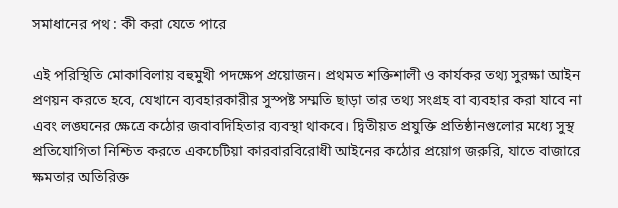সমাধানের পথ : কী করা যেতে পারে

এই পরিস্থিতি মোকাবিলায় বহুমুখী পদক্ষেপ প্রয়োজন। প্রথমত শক্তিশালী ও কার্যকর তথ্য সুরক্ষা আইন প্রণয়ন করতে হবে, যেখানে ব্যবহারকারীর সুস্পষ্ট সম্মতি ছাড়া তার তথ্য সংগ্রহ বা ব্যবহার করা যাবে না এবং লঙ্ঘনের ক্ষেত্রে কঠোর জবাবদিহিতার ব্যবস্থা থাকবে। দ্বিতীয়ত প্রযুক্তি প্রতিষ্ঠানগুলোর মধ্যে সুস্থ প্রতিযোগিতা নিশ্চিত করতে একচেটিয়া কারবারবিরোধী আইনের কঠোর প্রয়োগ জরুরি, যাতে বাজারে ক্ষমতার অতিরিক্ত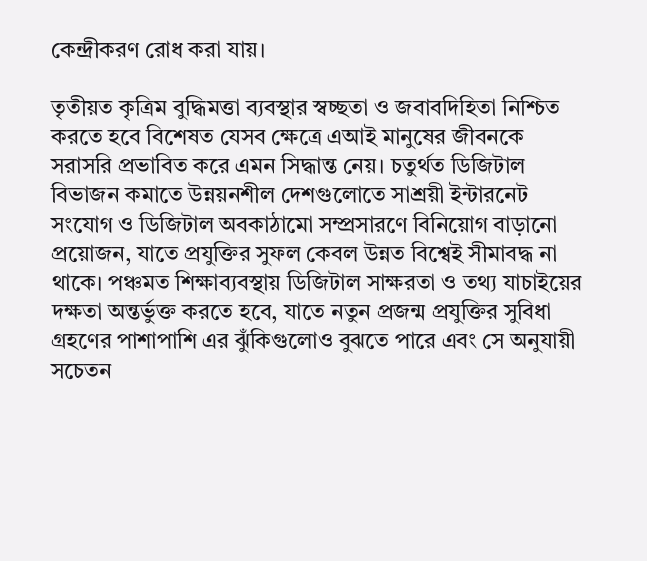কেন্দ্রীকরণ রোধ করা যায়।

তৃতীয়ত কৃত্রিম বুদ্ধিমত্তা ব্যবস্থার স্বচ্ছতা ও জবাবদিহিতা নিশ্চিত করতে হবে বিশেষত যেসব ক্ষেত্রে এআই মানুষের জীবনকে সরাসরি প্রভাবিত করে এমন সিদ্ধান্ত নেয়। চতুর্থত ডিজিটাল বিভাজন কমাতে উন্নয়নশীল দেশগুলোতে সাশ্রয়ী ইন্টারনেট সংযোগ ও ডিজিটাল অবকাঠামো সম্প্রসারণে বিনিয়োগ বাড়ানো প্রয়োজন, যাতে প্রযুক্তির সুফল কেবল উন্নত বিশ্বেই সীমাবদ্ধ না থাকে। পঞ্চমত শিক্ষাব্যবস্থায় ডিজিটাল সাক্ষরতা ও তথ্য যাচাইয়ের দক্ষতা অন্তর্ভুক্ত করতে হবে, যাতে নতুন প্রজন্ম প্রযুক্তির সুবিধা গ্রহণের পাশাপাশি এর ঝুঁকিগুলোও বুঝতে পারে এবং সে অনুযায়ী সচেতন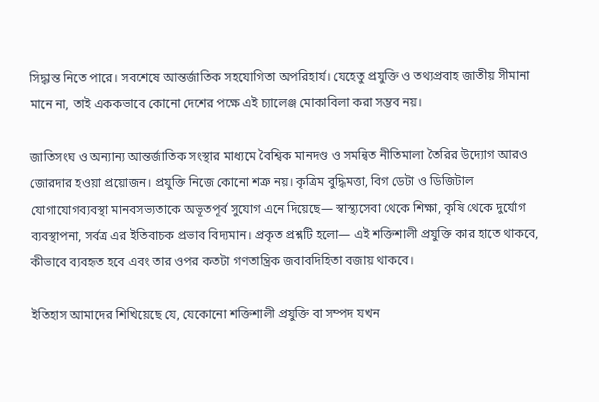সিদ্ধান্ত নিতে পারে। সবশেষে আন্তর্জাতিক সহযোগিতা অপরিহার্য। যেহেতু প্রযুক্তি ও তথ্যপ্রবাহ জাতীয় সীমানা মানে না, তাই এককভাবে কোনো দেশের পক্ষে এই চ্যালেঞ্জ মোকাবিলা করা সম্ভব নয়।

জাতিসংঘ ও অন্যান্য আন্তর্জাতিক সংস্থার মাধ্যমে বৈশ্বিক মানদণ্ড ও সমন্বিত নীতিমালা তৈরির উদ্যোগ আরও জোরদার হওয়া প্রয়োজন। প্রযুক্তি নিজে কোনো শত্রু নয়। কৃত্রিম বুদ্ধিমত্তা, বিগ ডেটা ও ডিজিটাল যোগাযোগব্যবস্থা মানবসভ্যতাকে অভূতপূর্ব সুযোগ এনে দিয়েছে— স্বাস্থ্যসেবা থেকে শিক্ষা, কৃষি থেকে দুর্যোগ ব্যবস্থাপনা, সর্বত্র এর ইতিবাচক প্রভাব বিদ্যমান। প্রকৃত প্রশ্নটি হলো— এই শক্তিশালী প্রযুক্তি কার হাতে থাকবে, কীভাবে ব্যবহৃত হবে এবং তার ওপর কতটা গণতান্ত্রিক জবাবদিহিতা বজায় থাকবে।

ইতিহাস আমাদের শিখিয়েছে যে, যেকোনো শক্তিশালী প্রযুক্তি বা সম্পদ যখন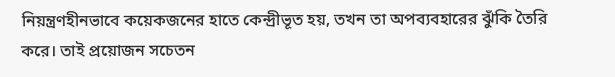নিয়ন্ত্রণহীনভাবে কয়েকজনের হাতে কেন্দ্রীভূত হয়, তখন তা অপব্যবহারের ঝুঁকি তৈরি করে। তাই প্রয়োজন সচেতন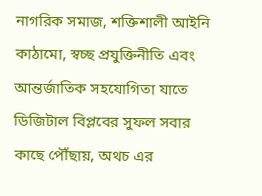নাগরিক সমাজ, শক্তিশালী আইনি কাঠামো, স্বচ্ছ প্রযুক্তিনীতি এবং আন্তর্জাতিক সহযোগিতা যাতে ডিজিটাল বিপ্লবের সুফল সবার কাছে পৌঁছায়, অথচ এর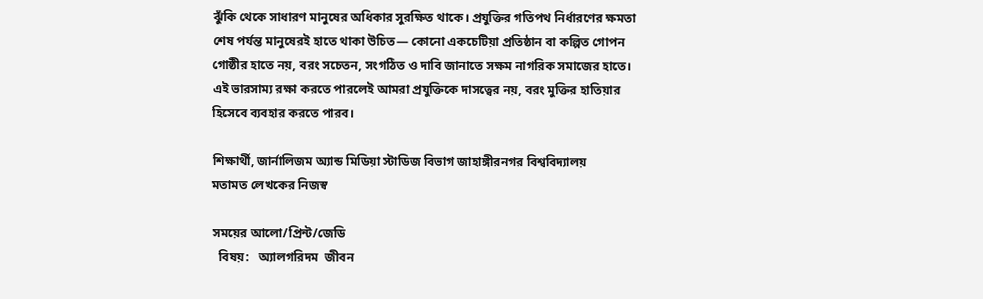ঝুঁকি থেকে সাধারণ মানুষের অধিকার সুরক্ষিত থাকে। প্রযুক্তির গতিপথ নির্ধারণের ক্ষমতা শেষ পর্যন্ত মানুষেরই হাতে থাকা উচিত— কোনো একচেটিয়া প্রতিষ্ঠান বা কল্পিত গোপন গোষ্ঠীর হাতে নয়, বরং সচেতন, সংগঠিত ও দাবি জানাতে সক্ষম নাগরিক সমাজের হাতে। এই ভারসাম্য রক্ষা করতে পারলেই আমরা প্রযুক্তিকে দাসত্বের নয়, বরং মুক্তির হাতিয়ার হিসেবে ব্যবহার করতে পারব।

শিক্ষার্থী, জার্নালিজম অ্যান্ড মিডিয়া স্টাডিজ বিভাগ জাহাঙ্গীরনগর বিশ্ববিদ্যালয়
মতামত লেখকের নিজস্ব

সময়ের আলো/প্রিন্ট/জেডি
  বিষয়:   অ্যালগরিদম  জীবন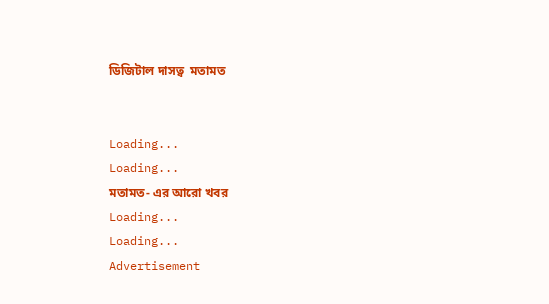ডিজিটাল দাসত্ব  মতামত


Loading...
Loading...
মতামত- এর আরো খবর
Loading...
Loading...
Advertisement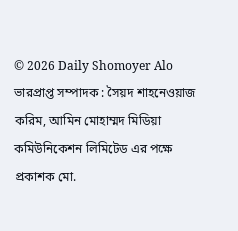© 2026 Daily Shomoyer Alo
ভারপ্রাপ্ত সম্পাদক : সৈয়দ শাহনেওয়াজ করিম, আমিন মোহাম্মদ মিডিয়া কমিউনিকেশন লিমিটেড এর পক্ষে প্রকাশক মো.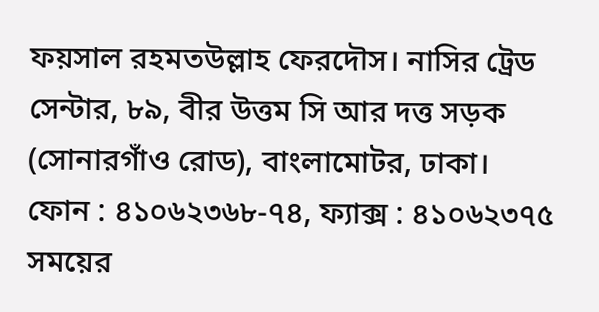ফয়সাল রহমতউল্লাহ ফেরদৌস। নাসির ট্রেড সেন্টার, ৮৯, বীর উত্তম সি আর দত্ত সড়ক (সোনারগাঁও রোড), বাংলামোটর, ঢাকা।
ফোন : ৪১০৬২৩৬৮-৭৪, ফ্যাক্স : ৪১০৬২৩৭৫
সময়ের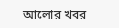আলোর খবর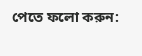পেতে ফলো করুন: